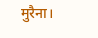मुरैना।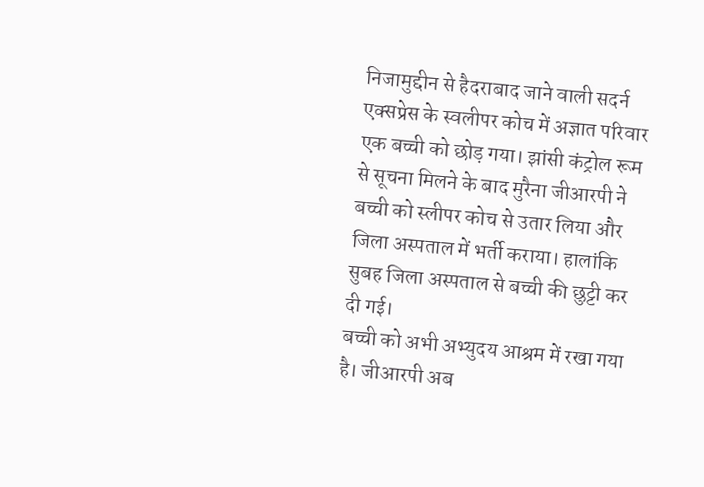निजामुद्दीन से हैदराबाद जाने वाली सदर्न एक्सप्रेस के स्वलीपर कोच में अज्ञात परिवार एक बच्ची को छोड़ गया। झांसी कंट्रोल रूम से सूचना मिलने के बाद मुरैना जीआरपी ने बच्ची को स्लीपर कोच से उतार लिया और जिला अस्पताल में भर्ती कराया। हालांकि सुबह जिला अस्पताल से बच्ची की छुट्टी कर दी गई।
बच्ची को अभी अभ्युदय आश्रम में रखा गया है। जीआरपी अब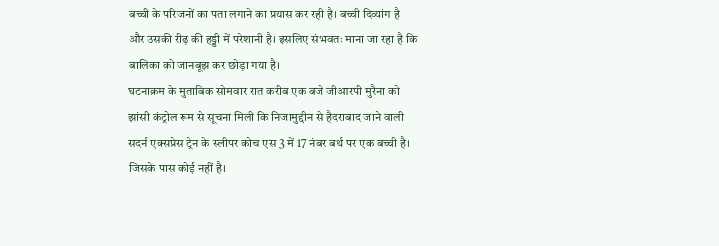बच्ची के परिजनों का पता लगाने का प्रयास कर रही है। बच्ची दिव्यांग है और उसकी रीढ़ की हड्डी में परेशानी है। इसलिए संभवतः माना जा रहा है कि बालिका को जानबूझ कर छोड़ा गया है।
घटनाक्रम के मुताबिक सोमवार रात करीब एक बजे जीआरपी मुरैना को झांसी कंट्रोल रूम से सूचना मिली कि निजामुद्दीन से हैदराबाद जाने वाली सदर्न एक्सप्रेस ट्रेन के स्लीपर कोच एस 3 में 17 नंबर बर्थ पर एक बच्ची है। जिसके पास कोई नहीं है।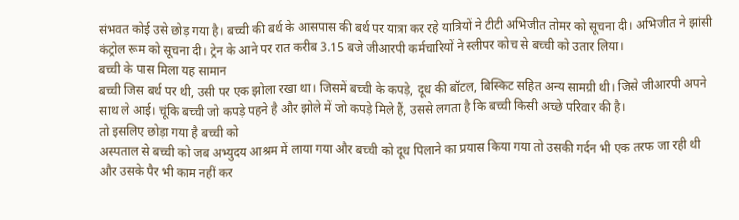संभवत कोई उसे छोड़ गया है। बच्ची की बर्थ के आसपास की बर्थ पर यात्रा कर रहे यात्रियों ने टीटी अभिजीत तोमर को सूचना दी। अभिजीत ने झांसी कंट्रोल रूम को सूचना दी। ट्रेन के आने पर रात करीब 3.15 बजे जीआरपी कर्मचारियों ने स्लीपर कोच से बच्ची को उतार लिया।
बच्ची के पास मिला यह सामान
बच्ची जिस बर्थ पर थी, उसी पर एक झोला रखा था। जिसमें बच्ची के कपड़े, दूध की बॉटल, बिस्किट सहित अन्य सामग्री थी। जिसे जीआरपी अपने साथ ले आई। चूंकि बच्ची जो कपड़े पहने है और झोले में जो कपड़े मिले हैं, उससे लगता है कि बच्ची किसी अच्छे परिवार की है।
तो इसलिए छोड़ा गया है बच्ची को
अस्पताल से बच्ची को जब अभ्युदय आश्रम में लाया गया और बच्ची को दूध पिलाने का प्रयास किया गया तो उसकी गर्दन भी एक तरफ जा रही थी और उसके पैर भी काम नहीं कर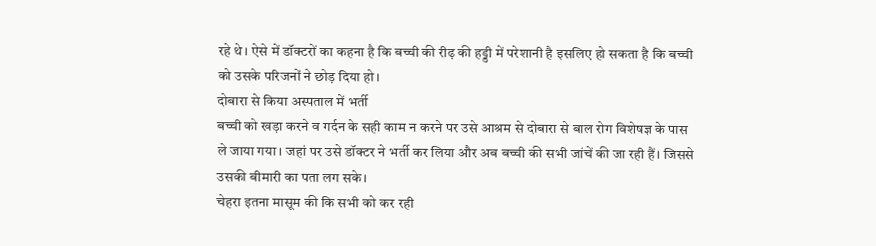रहे थे। ऐसे में डॉक्टरों का कहना है कि बच्ची की रीढ़ की हड्डी में परेशानी है इसलिए हो सकता है कि बच्ची को उसके परिजनों ने छोड़ दिया हो।
दोबारा से किया अस्पताल में भर्ती
बच्ची को खड़ा करने व गर्दन के सही काम न करने पर उसे आश्रम से दोबारा से बाल रोग विशेषज्ञ के पास ले जाया गया। जहां पर उसे डॉक्टर ने भर्ती कर लिया और अब बच्ची की सभी जांचें की जा रही हैं। जिससे उसकी बीमारी का पता लग सके।
चेहरा इतना मासूम की कि सभी को कर रही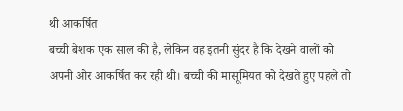थी आकर्षित
बच्ची बेशक एक साल की है, लेकिन वह इतनी सुंदर है कि देखने वालों को अपनी ओर आकर्षित कर रही थी। बच्ची की मासूमियत को देखते हुए पहले तो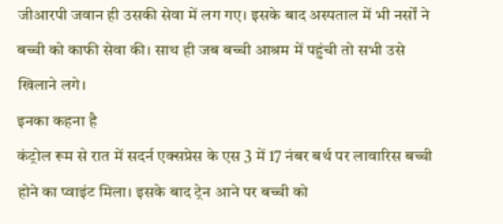जीआरपी जवान ही उसकी सेवा में लग गए। इसके बाद अस्पताल में भी नर्सों ने बच्ची को काफी सेवा की। साथ ही जब बच्ची आश्रम में पहुंची तो सभी उसे खिलाने लगे।
इनका कहना है
कंट्रोल रूम से रात में सदर्न एक्सप्रेस के एस 3 में 17 नंबर बर्थ पर लावारिस बच्ची होने का प्वाइंट मिला। इसके बाद ट्रेन आने पर बच्ची को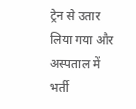ट्रेन से उतार लिया गया और अस्पताल में भर्ती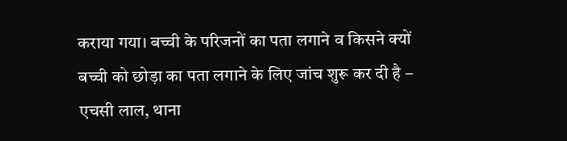कराया गया। बच्ची के परिजनों का पता लगाने व किसने क्यों बच्ची को छोड़ा का पता लगाने के लिए जांच शुरू कर दी है – एचसी लाल, थाना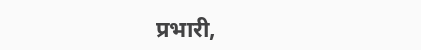प्रभारी,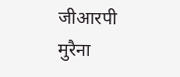जीआरपी मुरैना